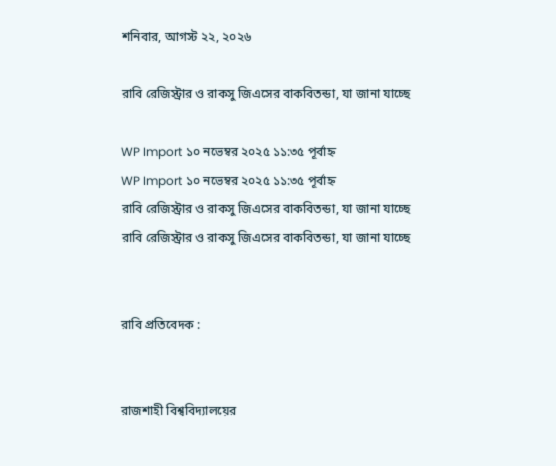শনিবার, আগস্ট ২২, ২০২৬

রাবি রেজিস্ট্রার ও রাকসু জিএসের বাকবিতন্ডা, যা জানা যাচ্ছে

WP Import ১০ নভেম্বর ২০২৫ ১১:৩৫ পূর্বাহ্ন
WP Import ১০ নভেম্বর ২০২৫ ১১:৩৫ পূর্বাহ্ন
রাবি রেজিস্ট্রার ও রাকসু জিএসের বাকবিতন্ডা, যা জানা যাচ্ছে
রাবি রেজিস্ট্রার ও রাকসু জিএসের বাকবিতন্ডা, যা জানা যাচ্ছে


রাবি প্রতিবেদক :


রাজশাহী বিশ্ববিদ্যালয়ের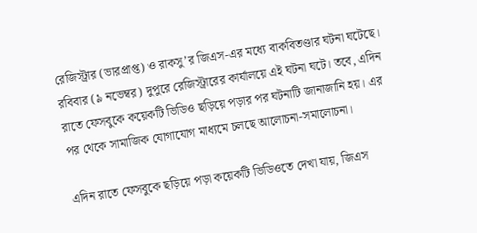রেজিস্ট্রার (ভারপ্রাপ্ত) ও রাকসু’র জিএস-এর মধ্যে বাকবিতণ্ডার ঘটনা ঘটেছে। রবিবার (৯ নভেম্বর) দুপুরে রেজিস্ট্রারের কার্যালয়ে এই ঘটনা ঘটে। তবে, এদিন রাতে ফেসবুকে কয়েকটি ভিডিও ছড়িয়ে পড়ার পর ঘটনাটি জানাজানি হয়। এর পর থেকে সামাজিক যোগাযোগ মাধ্যমে চলছে আলোচনা-সমালোচনা।

এদিন রাতে ফেসবুকে ছড়িয়ে পড়া কয়েকটি ভিডিওতে দেখা যায়, জিএস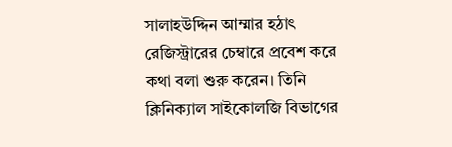সালাহউদ্দিন আম্মার হঠাৎ রেজিস্ট্রারের চেম্বারে প্রবেশ করে কথা বলা শুরু করেন। তিনি ক্লিনিক্যাল সাইকোলজি বিভাগের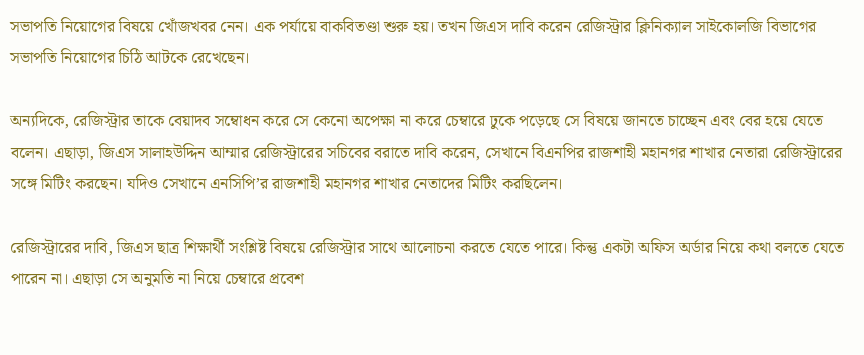সভাপতি নিয়োগের বিষয়ে খোঁজখবর নেন। এক পর্যায়ে বাকবিতণ্ডা শুরু হয়। তখন জিএস দাবি করেন রেজিস্ট্রার ক্লিনিক্যাল সাইকোলজি বিভাগের সভাপতি নিয়োগের চিঠি আটকে রেখেছেন।

অন্যদিকে, রেজিস্ট্রার তাকে বেয়াদব সম্বোধন করে সে কেনো অপেক্ষা না করে চেম্বারে ঢুকে পড়েছে সে বিষয়ে জানতে চাচ্ছেন এবং বের হয়ে যেতে বলেন। এছাড়া, জিএস সালাহউদ্দিন আম্মার রেজিস্ট্রারের সচিবের বরাতে দাবি করেন, সেখানে বিএনপির রাজশাহী মহানগর শাখার নেতারা রেজিস্ট্রারের সঙ্গে মিটিং করছেন। যদিও সেখানে এনসিপি’র রাজশাহী মহানগর শাখার নেতাদের মিটিং করছিলেন।

রেজিস্ট্রারের দাবি, জিএস ছাত্র শিক্ষার্থী সংশ্লিষ্ট বিষয়ে রেজিস্ট্রার সাথে আলোচনা করতে যেতে পারে। কিন্তু একটা অফিস অর্ডার নিয়ে কথা বলতে যেতে পারেন না। এছাড়া সে অনুমতি না নিয়ে চেম্বারে প্রবেশ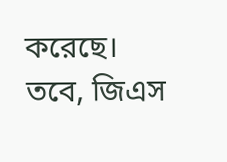করেছে।
তবে, জিএস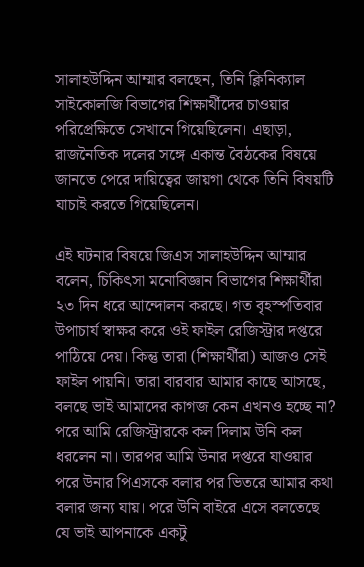সালাহউদ্দিন আম্মার বলছেন, তিনি ক্লিনিক্যাল সাইকোলজি বিভাগের শিক্ষার্থীদের চাওয়ার পরিপ্রেক্ষিতে সেখানে গিয়েছিলেন। এছাড়া, রাজনৈতিক দলের সঙ্গে একান্ত বৈঠকের বিষয়ে জানতে পেরে দায়িত্বের জায়গা থেকে তিনি বিষয়টি যাচাই করতে গিয়েছিলেন।

এই ঘটনার বিষয়ে জিএস সালাহউদ্দিন আম্মার বলেন, চিকিৎসা মনোবিজ্ঞান বিভাগের শিক্ষার্থীরা ২৩ দিন ধরে আন্দোলন করছে। গত বৃহস্পতিবার উপাচার্য স্বাক্ষর করে ওই ফাইল রেজিস্ট্রার দপ্তরে পাঠিয়ে দেয়। কিন্তু তারা (শিক্ষার্থীরা) আজও সেই ফাইল পায়নি। তারা বারবার আমার কাছে আসছে, বলছে ভাই আমাদের কাগজ কেন এখনও হচ্ছে না? পরে আমি রেজিস্ট্রারকে কল দিলাম উনি কল ধরলেন না। তারপর আমি উনার দপ্তরে যাওয়ার পরে উনার পিএসকে বলার পর ভিতরে আমার কথা বলার জন্য যায়। পরে উনি বাইরে এসে বলতেছে যে ভাই আপনাকে একটু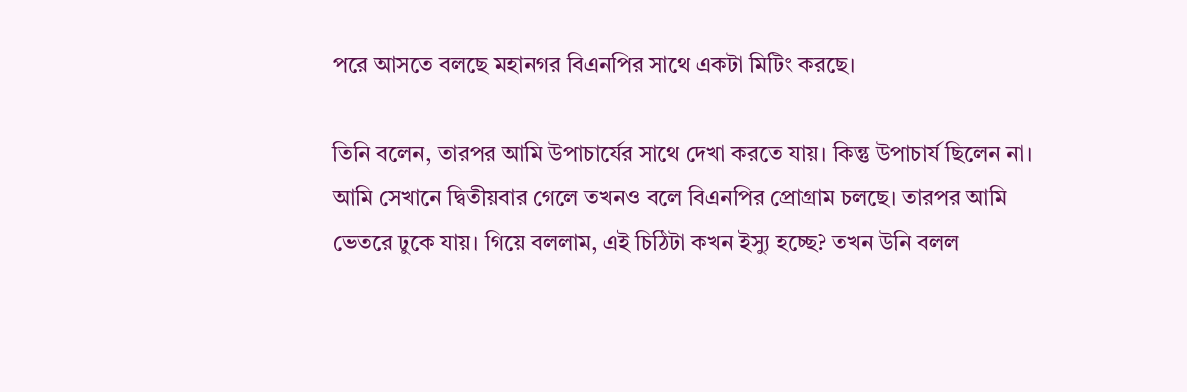পরে আসতে বলছে মহানগর বিএনপির সাথে একটা মিটিং করছে।

তিনি বলেন, তারপর আমি উপাচার্যের সাথে দেখা করতে যায়। কিন্তু উপাচার্য ছিলেন না। আমি সেখানে দ্বিতীয়বার গেলে তখনও বলে বিএনপির প্রোগ্রাম চলছে। তারপর আমি ভেতরে ঢুকে যায়। গিয়ে বললাম, এই চিঠিটা কখন ইস্যু হচ্ছে? তখন উনি বলল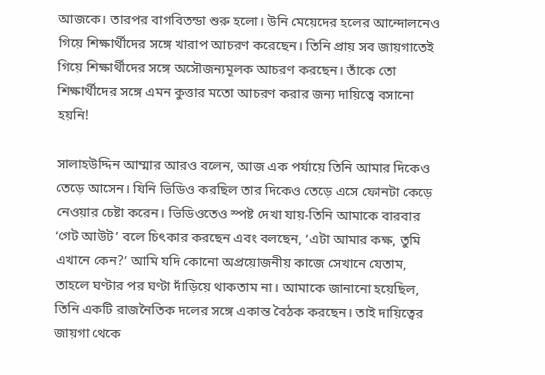আজকে। তারপর বাগবিতন্ডা শুরু হলো। উনি মেয়েদের হলের আন্দোলনেও গিয়ে শিক্ষার্থীদের সঙ্গে খারাপ আচরণ করেছেন। তিনি প্রায় সব জায়গাতেই গিয়ে শিক্ষার্থীদের সঙ্গে অসৌজন্যমূলক আচরণ করছেন। তাঁকে তো শিক্ষার্থীদের সঙ্গে এমন কুত্তার মতো আচরণ করার জন্য দায়িত্বে বসানো হয়নি!

সালাহউদ্দিন আম্মার আরও বলেন, আজ এক পর্যায়ে তিনি আমার দিকেও তেড়ে আসেন। যিনি ভিডিও করছিল তার দিকেও তেড়ে এসে ফোনটা কেড়ে নেওয়ার চেষ্টা করেন। ভিডিওতেও স্পষ্ট দেখা যায়-তিনি আমাকে বারবার ‘গেট আউট’ বলে চিৎকার করছেন এবং বলছেন, ‘এটা আমার কক্ষ, তুমি এখানে কেন?’ আমি যদি কোনো অপ্রয়োজনীয় কাজে সেখানে যেতাম, তাহলে ঘণ্টার পর ঘণ্টা দাঁড়িয়ে থাকতাম না। আমাকে জানানো হয়েছিল, তিনি একটি রাজনৈতিক দলের সঙ্গে একান্ত বৈঠক করছেন। তাই দায়িত্বের জায়গা থেকে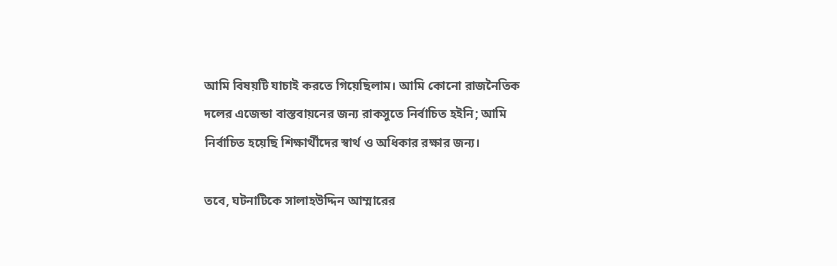আমি বিষয়টি যাচাই করতে গিয়েছিলাম। আমি কোনো রাজনৈতিক দলের এজেন্ডা বাস্তবায়নের জন্য রাকসুতে নির্বাচিত হইনি; আমি নির্বাচিত হয়েছি শিক্ষার্থীদের স্বার্থ ও অধিকার রক্ষার জন্য।

তবে, ঘটনাটিকে সালাহউদ্দিন আম্মারের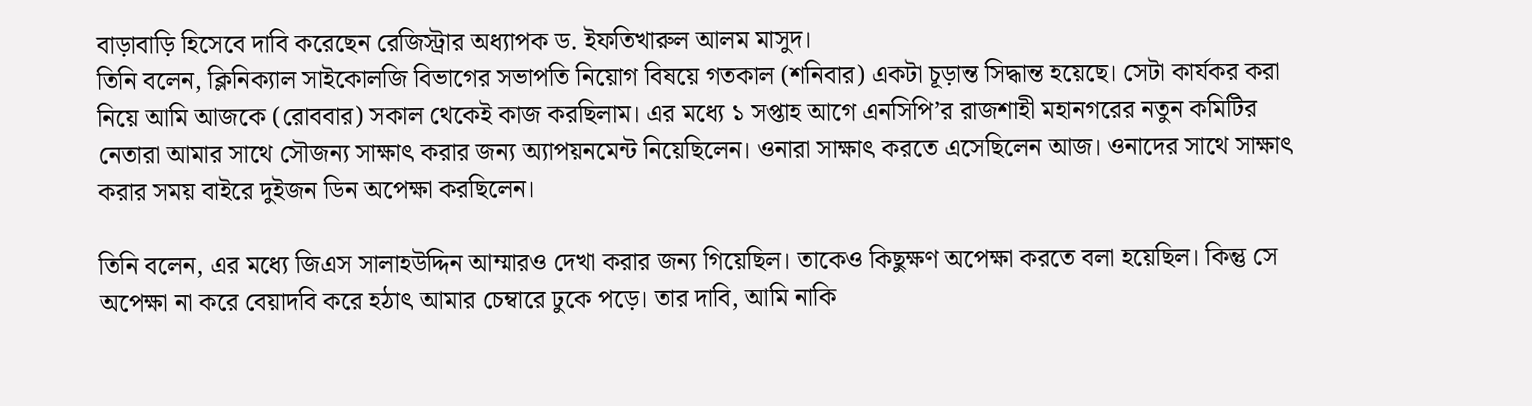বাড়াবাড়ি হিসেবে দাবি করেছেন রেজিস্ট্রার অধ্যাপক ড. ইফতিখারুল আলম মাসুদ।
তিনি বলেন, ক্লিনিক্যাল সাইকোলজি বিভাগের সভাপতি নিয়োগ বিষয়ে গতকাল (শনিবার) একটা চূড়ান্ত সিদ্ধান্ত হয়েছে। সেটা কার্যকর করা নিয়ে আমি আজকে (রোববার) সকাল থেকেই কাজ করছিলাম। এর মধ্যে ১ সপ্তাহ আগে এনসিপি’র রাজশাহী মহানগরের নতুন কমিটির নেতারা আমার সাথে সৌজন্য সাক্ষাৎ করার জন্য অ্যাপয়নমেন্ট নিয়েছিলেন। ওনারা সাক্ষাৎ করতে এসেছিলেন আজ। ওনাদের সাথে সাক্ষাৎ করার সময় বাইরে দুইজন ডিন অপেক্ষা করছিলেন।

তিনি বলেন, এর মধ্যে জিএস সালাহউদ্দিন আম্মারও দেখা করার জন্য গিয়েছিল। তাকেও কিছুক্ষণ অপেক্ষা করতে বলা হয়েছিল। কিন্তু সে অপেক্ষা না করে বেয়াদবি করে হঠাৎ আমার চেম্বারে ঢুকে পড়ে। তার দাবি, আমি নাকি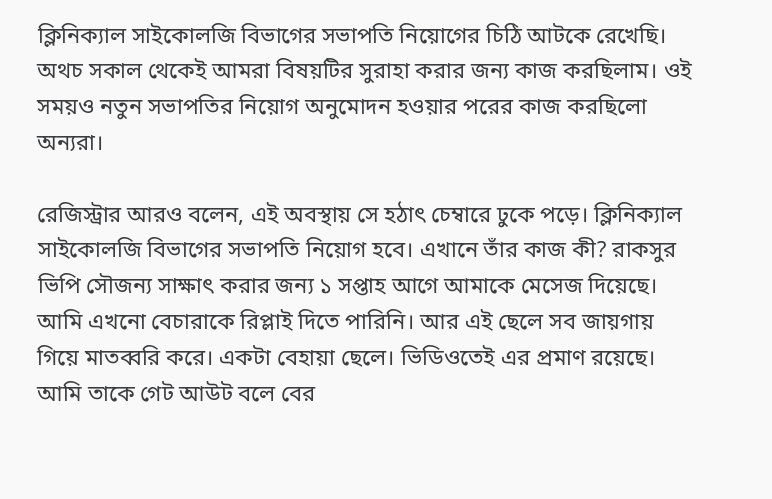ক্লিনিক্যাল সাইকোলজি বিভাগের সভাপতি নিয়োগের চিঠি আটকে রেখেছি। অথচ সকাল থেকেই আমরা বিষয়টির সুরাহা করার জন্য কাজ করছিলাম। ওই সময়ও নতুন সভাপতির নিয়োগ অনুমোদন হওয়ার পরের কাজ করছিলো অন্যরা।

রেজিস্ট্রার আরও বলেন, এই অবস্থায় সে হঠাৎ চেম্বারে ঢুকে পড়ে। ক্লিনিক্যাল সাইকোলজি বিভাগের সভাপতি নিয়োগ হবে। এখানে তাঁর কাজ কী? রাকসুর ভিপি সৌজন্য সাক্ষাৎ করার জন্য ১ সপ্তাহ আগে আমাকে মেসেজ দিয়েছে। আমি এখনো বেচারাকে রিপ্লাই দিতে পারিনি। আর এই ছেলে সব জায়গায় গিয়ে মাতব্বরি করে। একটা বেহায়া ছেলে। ভিডিওতেই এর প্রমাণ রয়েছে। আমি তাকে গেট আউট বলে বের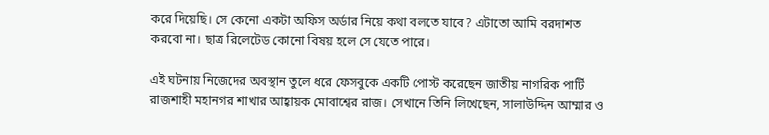করে দিয়েছি। সে কেনো একটা অফিস অর্ডার নিয়ে কথা বলতে যাবে? এটাতো আমি বরদাশত করবো না। ছাত্র রিলেটেড কোনো বিষয় হলে সে যেতে পারে।

এই ঘটনায় নিজেদের অবস্থান তুলে ধরে ফেসবুকে একটি পোস্ট করেছেন জাতীয় নাগরিক পার্টি রাজশাহী মহানগর শাখার আহ্বায়ক মোবাশ্বের রাজ। সেখানে তিনি লিখেছেন, সালাউদ্দিন আম্মার ও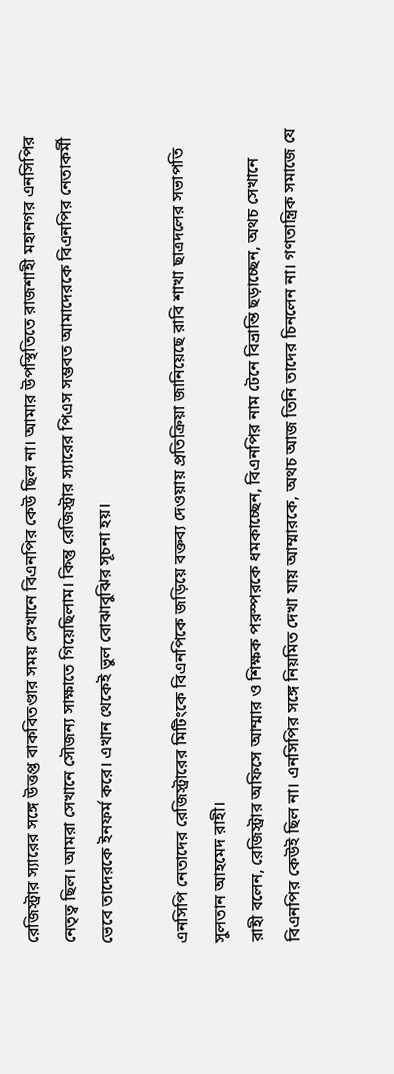রেজিস্ট্রার স্যারের সঙ্গে উত্তপ্ত বাকবিতণ্ডার সময় সেখানে বিএনপির কেউ ছিল না। আমার উপস্থিতিতে রাজশাহী মহানগর এনসিপির নেতৃত্ব ছিল। আমরা সেখানে সৌজন্য সাক্ষাতে গিয়েছিলাম। কিন্তু রেজিস্ট্রার স্যারের পিএস সম্ভবত আমাদেরকে বিএনপির নেতাকর্মী ভেবে তাদেরকে ইনফর্ম করে। এখান থেকেই ভুল বোঝাবুঝির সূচনা হয়।

এনসিপি নেতাদের রেজিস্ট্রারের মিটিংকে বিএনপিকে জড়িয়ে বক্তব্য দেওয়ায় প্রতিক্রিয়া জানিয়েছে রাবি শাখা ছাত্রদলের সভাপতি সুলতান আহমেদ রাহী।
রাহী বলেন, রেজিস্ট্রার অফিসে আম্মার ও শিক্ষক পরস্পরকে ধমকাচ্ছেন, বিএনপির নাম টেনে বিভ্রান্তি ছড়াচ্ছেন, অথচ সেখানে বিএনপির কেউই ছিল না। এনসিপির সঙ্গে নিয়মিত দেখা যায় আম্মারকে, অথচ আজ তিনি তাদের চিনলেন না। গণতান্ত্রিক সমাজে যে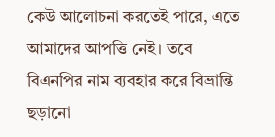কেউ আলোচনা করতেই পারে, এতে আমাদের আপত্তি নেই। তবে বিএনপির নাম ব্যবহার করে বিভ্রান্তি ছড়ানো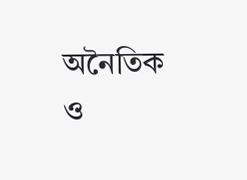অনৈতিক ও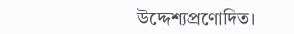উদ্দেশ্যপ্রণোদিত।